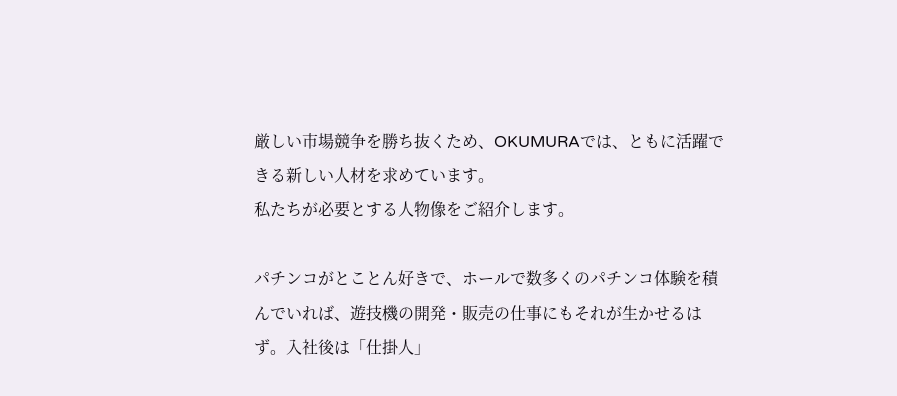厳しい市場競争を勝ち抜くため、OKUMURAでは、ともに活躍できる新しい人材を求めています。
私たちが必要とする人物像をご紹介します。

パチンコがとことん好きで、ホールで数多くのパチンコ体験を積んでいれば、遊技機の開発・販売の仕事にもそれが生かせるはず。入社後は「仕掛人」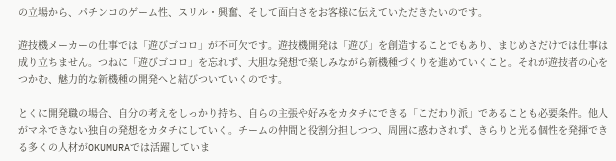の立場から、パチンコのゲーム性、スリル・興奮、そして面白さをお客様に伝えていただきたいのです。

遊技機メーカーの仕事では「遊びゴコロ」が不可欠です。遊技機開発は「遊び」を創造することでもあり、まじめさだけでは仕事は成り立ちません。つねに「遊びゴコロ」を忘れず、大胆な発想で楽しみながら新機種づくりを進めていくこと。それが遊技者の心をつかむ、魅力的な新機種の開発へと結びついていくのです。

とくに開発職の場合、自分の考えをしっかり持ち、自らの主張や好みをカタチにできる「こだわり派」であることも必要条件。他人がマネできない独自の発想をカタチにしていく。チームの仲間と役割分担しつつ、周囲に惑わされず、きらりと光る個性を発揮できる多くの人材がOKUMURAでは活躍していま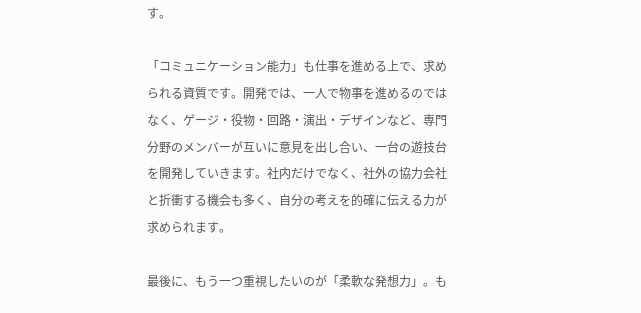す。

「コミュニケーション能力」も仕事を進める上で、求められる資質です。開発では、一人で物事を進めるのではなく、ゲージ・役物・回路・演出・デザインなど、専門分野のメンバーが互いに意見を出し合い、一台の遊技台を開発していきます。社内だけでなく、社外の協力会社と折衝する機会も多く、自分の考えを的確に伝える力が求められます。

最後に、もう一つ重視したいのが「柔軟な発想力」。も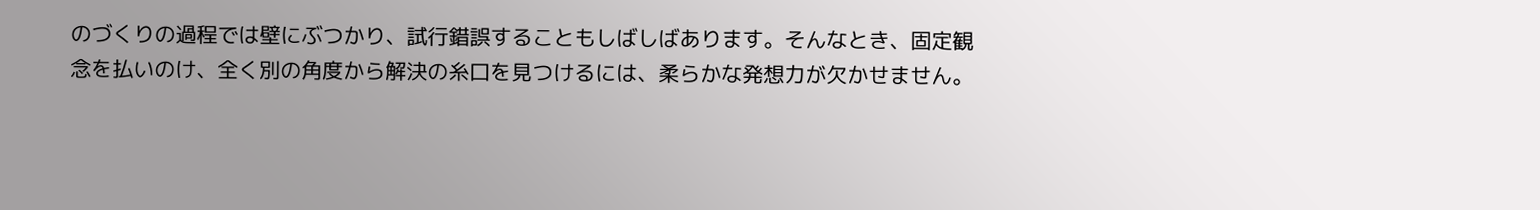のづくりの過程では壁にぶつかり、試行錯誤することもしばしばあります。そんなとき、固定観念を払いのけ、全く別の角度から解決の糸口を見つけるには、柔らかな発想力が欠かせません。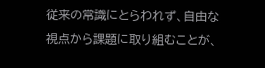従来の常識にとらわれず、自由な視点から課題に取り組むことが、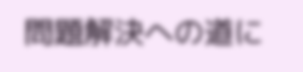問題解決への道に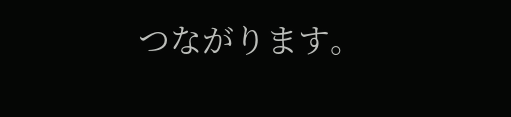つながります。